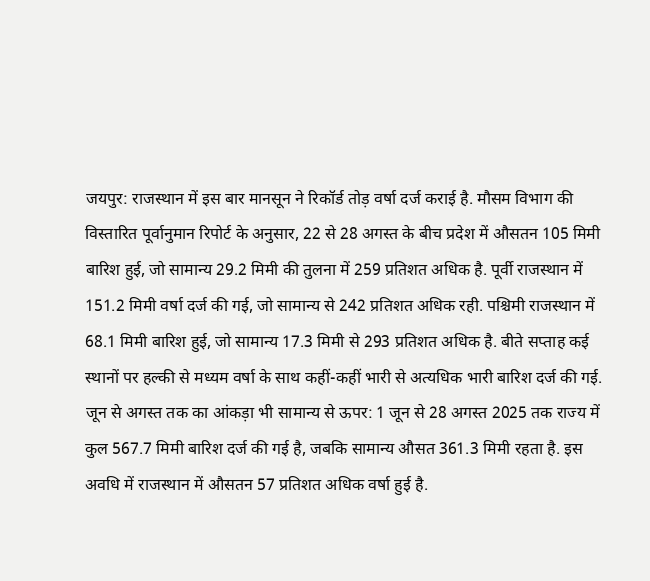जयपुर: राजस्थान में इस बार मानसून ने रिकॉर्ड तोड़ वर्षा दर्ज कराई है. मौसम विभाग की विस्तारित पूर्वानुमान रिपोर्ट के अनुसार, 22 से 28 अगस्त के बीच प्रदेश में औसतन 105 मिमी बारिश हुई, जो सामान्य 29.2 मिमी की तुलना में 259 प्रतिशत अधिक है. पूर्वी राजस्थान में 151.2 मिमी वर्षा दर्ज की गई, जो सामान्य से 242 प्रतिशत अधिक रही. पश्चिमी राजस्थान में 68.1 मिमी बारिश हुई, जो सामान्य 17.3 मिमी से 293 प्रतिशत अधिक है. बीते सप्ताह कई स्थानों पर हल्की से मध्यम वर्षा के साथ कहीं-कहीं भारी से अत्यधिक भारी बारिश दर्ज की गई.
जून से अगस्त तक का आंकड़ा भी सामान्य से ऊपर: 1 जून से 28 अगस्त 2025 तक राज्य में कुल 567.7 मिमी बारिश दर्ज की गई है, जबकि सामान्य औसत 361.3 मिमी रहता है. इस अवधि में राजस्थान में औसतन 57 प्रतिशत अधिक वर्षा हुई है.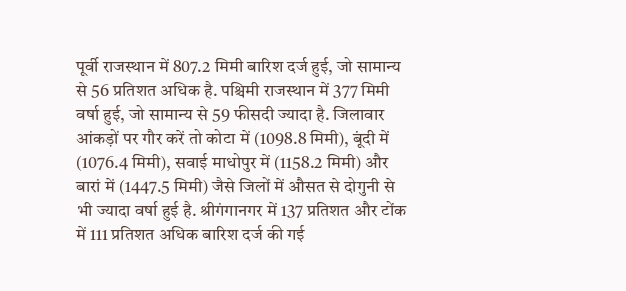पूर्वी राजस्थान में 807.2 मिमी बारिश दर्ज हुई, जो सामान्य से 56 प्रतिशत अधिक है. पश्चिमी राजस्थान में 377 मिमी वर्षा हुई, जो सामान्य से 59 फीसदी ज्यादा है. जिलावार आंकड़ों पर गौर करें तो कोटा में (1098.8 मिमी), बूंदी में (1076.4 मिमी), सवाई माधोपुर में (1158.2 मिमी) और बारां में (1447.5 मिमी) जैसे जिलों में औसत से दोगुनी से भी ज्यादा वर्षा हुई है. श्रीगंगानगर में 137 प्रतिशत और टोंक में 111 प्रतिशत अधिक बारिश दर्ज की गई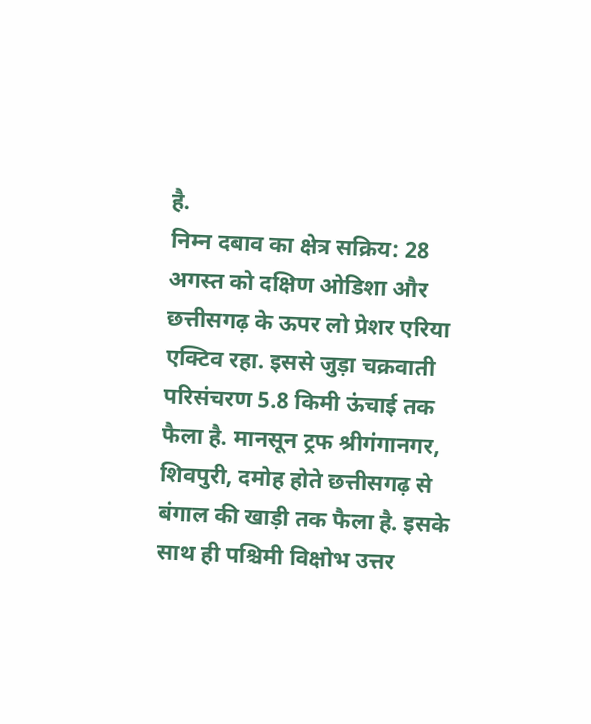है.
निम्न दबाव का क्षेत्र सक्रिय: 28 अगस्त को दक्षिण ओडिशा और छत्तीसगढ़ के ऊपर लो प्रेशर एरिया एक्टिव रहा. इससे जुड़ा चक्रवाती परिसंचरण 5.8 किमी ऊंचाई तक फैला है. मानसून ट्रफ श्रीगंगानगर, शिवपुरी, दमोह होते छत्तीसगढ़ से बंगाल की खाड़ी तक फैला है. इसके साथ ही पश्चिमी विक्षोभ उत्तर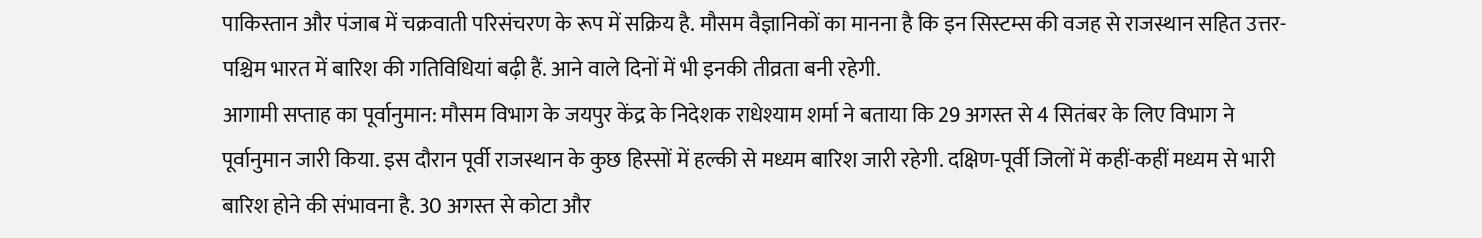पाकिस्तान और पंजाब में चक्रवाती परिसंचरण के रूप में सक्रिय है. मौसम वैज्ञानिकों का मानना है कि इन सिस्टम्स की वजह से राजस्थान सहित उत्तर-पश्चिम भारत में बारिश की गतिविधियां बढ़ी हैं. आने वाले दिनों में भी इनकी तीव्रता बनी रहेगी.
आगामी सप्ताह का पूर्वानुमान: मौसम विभाग के जयपुर केंद्र के निदेशक राधेश्याम शर्मा ने बताया कि 29 अगस्त से 4 सितंबर के लिए विभाग ने पूर्वानुमान जारी किया. इस दौरान पूर्वी राजस्थान के कुछ हिस्सों में हल्की से मध्यम बारिश जारी रहेगी. दक्षिण-पूर्वी जिलों में कहीं-कहीं मध्यम से भारी बारिश होने की संभावना है. 30 अगस्त से कोटा और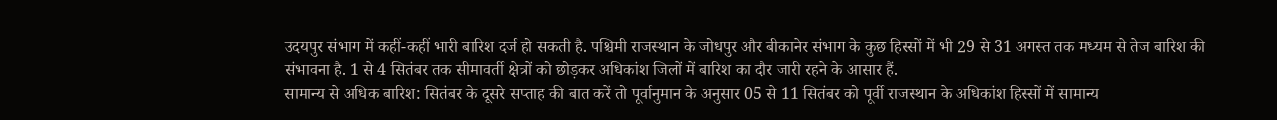उदयपुर संभाग में कहीं-कहीं भारी बारिश दर्ज हो सकती है. पश्चिमी राजस्थान के जोधपुर और बीकानेर संभाग के कुछ हिस्सों में भी 29 से 31 अगस्त तक मध्यम से तेज बारिश की संभावना है. 1 से 4 सितंबर तक सीमावर्ती क्षेत्रों को छोड़कर अधिकांश जिलों में बारिश का दौर जारी रहने के आसार हैं.
सामान्य से अधिक बारिश: सितंबर के दूसरे सप्ताह की बात करें तो पूर्वानुमान के अनुसार 05 से 11 सितंबर को पूर्वी राजस्थान के अधिकांश हिस्सों में सामान्य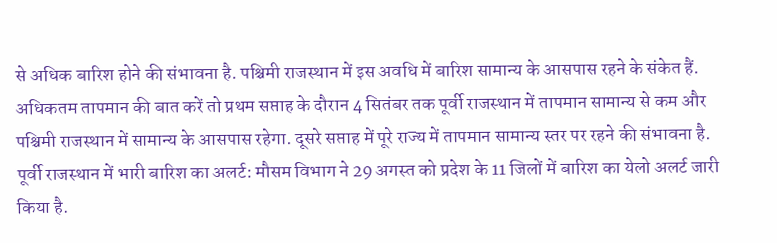से अधिक बारिश होने की संभावना है. पश्चिमी राजस्थान में इस अवधि में बारिश सामान्य के आसपास रहने के संकेत हैं. अधिकतम तापमान की बात करें तो प्रथम सप्ताह के दौरान 4 सितंबर तक पूर्वी राजस्थान में तापमान सामान्य से कम और पश्चिमी राजस्थान में सामान्य के आसपास रहेगा. दूसरे सप्ताह में पूरे राज्य में तापमान सामान्य स्तर पर रहने की संभावना है.
पूर्वी राजस्थान में भारी बारिश का अलर्ट: मौसम विभाग ने 29 अगस्त को प्रदेश के 11 जिलों में बारिश का येलो अलर्ट जारी किया है.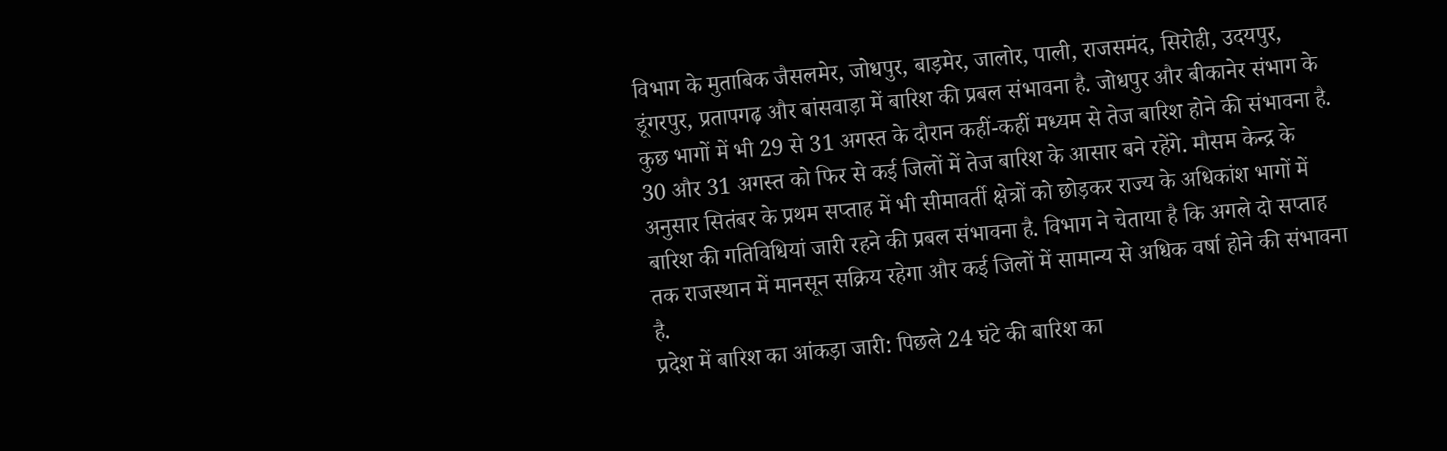विभाग के मुताबिक जैसलमेर, जोधपुर, बाड़मेर, जालोर, पाली, राजसमंद, सिरोही, उदयपुर, डूंगरपुर, प्रतापगढ़ और बांसवाड़ा में बारिश की प्रबल संभावना है. जोधपुर और बीकानेर संभाग के कुछ भागों में भी 29 से 31 अगस्त के दौरान कहीं-कहीं मध्यम से तेज बारिश होने की संभावना है. 30 और 31 अगस्त को फिर से कई जिलों में तेज बारिश के आसार बने रहेंगे. मौसम केन्द्र के अनुसार सितंबर के प्रथम सप्ताह में भी सीमावर्ती क्षेत्रों को छोड़कर राज्य के अधिकांश भागों में बारिश की गतिविधियां जारी रहने की प्रबल संभावना है. विभाग ने चेताया है कि अगले दो सप्ताह तक राजस्थान में मानसून सक्रिय रहेगा और कई जिलों में सामान्य से अधिक वर्षा होने की संभावना है.
प्रदेश में बारिश का आंकड़ा जारी: पिछले 24 घंटे की बारिश का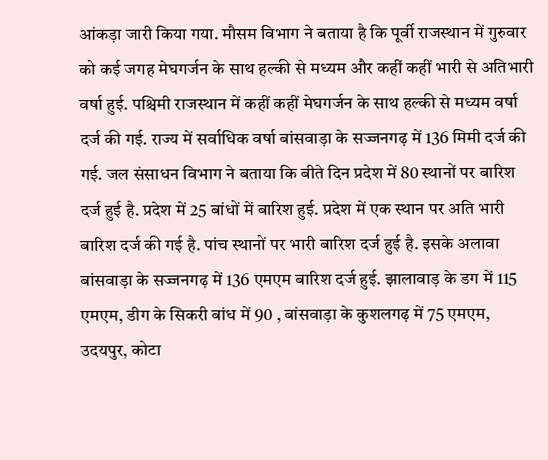आंकड़ा जारी किया गया. मौसम विभाग ने बताया है कि पूर्वी राजस्थान में गुरुवार को कई जगह मेघगर्जन के साथ हल्की से मध्यम और कहीं कहीं भारी से अतिभारी वर्षा हुई. पश्चिमी राजस्थान में कहीं कहीं मेघगर्जन के साथ हल्की से मध्यम वर्षा दर्ज की गई. राज्य में सर्वाधिक वर्षा बांसवाड़ा के सज्जनगढ़ में 136 मिमी दर्ज की गई. जल संसाधन विभाग ने बताया कि बीते दिन प्रदेश में 80 स्थानों पर बारिश दर्ज हुई है. प्रदेश में 25 बांधों में बारिश हुई. प्रदेश में एक स्थान पर अति भारी बारिश दर्ज की गई है. पांच स्थानों पर भारी बारिश दर्ज हुई है. इसके अलावा बांसवाड़ा के सज्जनगढ़ में 136 एमएम बारिश दर्ज हुई. झालावाड़ के डग में 115 एमएम, डीग के सिकरी बांध में 90 , बांसवाड़ा के कुशलगढ़ में 75 एमएम, उदयपुर, कोटा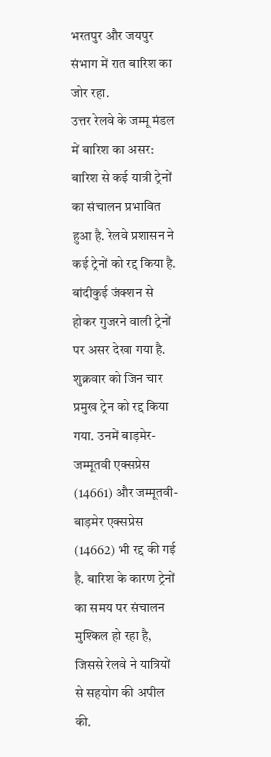भरतपुर और जयपुर संभाग में रात बारिश का जोर रहा.
उत्तर रेलवे के जम्मू मंडल में बारिश का असर: बारिश से कई यात्री ट्रेनों का संचालन प्रभावित हुआ है. रेलवे प्रशासन ने कई ट्रेनों को रद्द किया है. बांदीकुई जंक्शन से होकर गुजरने वाली ट्रेनों पर असर देखा गया है. शुक्रवार को जिन चार प्रमुख ट्रेन को रद्द किया गया. उनमें बाड़मेर-जम्मूतवी एक्सप्रेस (14661) और जम्मूतवी-बाड़मेर एक्सप्रेस (14662) भी रद्द की गई है. बारिश के कारण ट्रेनों का समय पर संचालन मुश्किल हो रहा है, जिससे रेलवे ने यात्रियों से सहयोग की अपील की.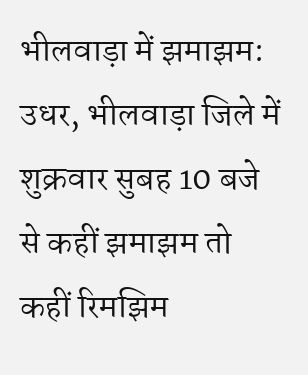भीलवाड़ा में झमाझम: उधर, भीलवाड़ा जिले में शुक्रवार सुबह 10 बजे से कहीं झमाझम तो कहीं रिमझिम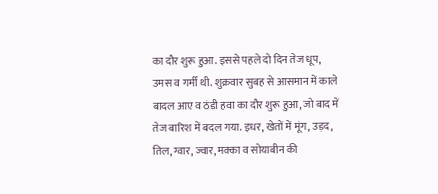का दौर शुरू हुआ. इससे पहले दो दिन तेज धूप, उमस व गर्मी थी. शुक्रवार सुबह से आसमान में काले बादल आए व ठंडी हवा का दौर शुरू हुआ, जो बाद में तेज बारिश में बदल गया. इधर, खेतों में मूंग, उड़द, तिल, ग्वार, ज्वार, मक्का व सोयाबीन की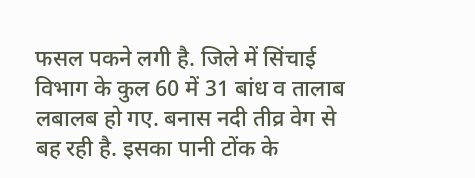फसल पकने लगी है. जिले में सिंचाई विभाग के कुल 60 में 31 बांध व तालाब लबालब हो गए. बनास नदी तीव्र वेग से बह रही है. इसका पानी टोंक के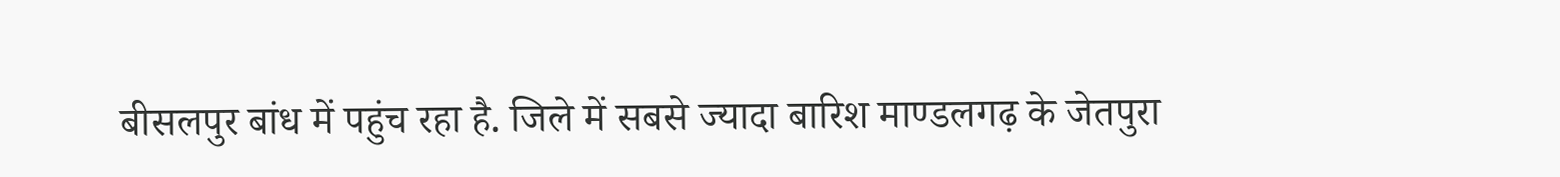बीसलपुर बांध में पहुंच रहा है. जिले में सबसे ज्यादा बारिश माण्डलगढ़ के जेतपुरा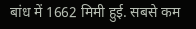बांध में 1662 मिमी हुई. सबसे कम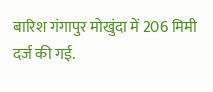बारिश गंगापुर मोखुंदा में 206 मिमी दर्ज की गई.